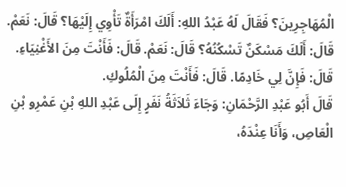الْمُهَاجِرِينَ؟ فَقَالَ لَهُ عَبْدُ اللهِ: أَلَكَ امْرَأَةٌ تَأْوِي إِلَيْهَا؟ قَالَ: نَعَمْ. قَالَ: أَلَكَ مَسْكَنٌ تَسْكُنُهُ؟ قَالَ: نَعَمْ. قَالَ: فَأَنْتَ مِنَ الأَغْنِيَاءِ. قَالَ: فَإِنَّ لِي خَادِمًا. قَالَ: فَأَنْتَ مِنَ الْمُلُوكِ.
قَالَ أَبُو عَبْدِ الرَّحْمَانِ: وَجَاءَ ثَلاَثَةُ نَفَرٍ إِلَى عَبْدِ اللهِ بْنِ عَمْرِو بْنِ الْعَاصِ، وَأَنَا عِنْدَهُ،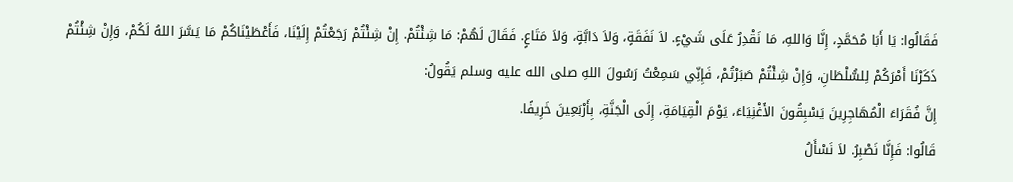فَقَالُوا: يَا أَبَا مُحَمَّدٍ، إِنَّا وَاللهِ، مَا نَقْدِرُ عَلَى شَيْءٍ. لاَ نَفَقَةٍ، وَلاَ دَابَّةٍ، وَلاَ مَتَاعٍ. فَقَالَ لَهُمْ: مَا شِئْتُمْ. إِنْ شِئْتُمْ رَجَعْتُمْ إِلَيْنَا، فَأَعْطَيْنَاكُمْ مَا يَسَّرَ اللهُ لَكُمْ، وَإِنْ شِئْتُمْ ذَكَرْنَا أَمْرَكُمْ لِلسُّلْطَانِ، وَإِنْ شِئْتُمْ صَبَرْتُمْ، فَإِنِّي سَمِعْتُ رَسُولَ اللهِ صلى الله عليه وسلم يَقُولُ:
إِنَّ فُقَرَاءَ الْمُهَاجِرِينَ يَسْبِقُونَ الأَغْنِيَاءَ، يَوْمَ الْقِيَامَةِ، إِلَى الْجَنَّةِ، بِأَرْبَعِينَ خَرِيفًا.
قَالُوا: فَإِنَّا نَصْبِرُ. لاَ نَسْأَلُ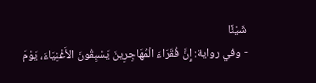شَيْئًا
- وفي رواية: إِنَّ فُقَرَاءَ الْمُهَاجِرِينَ يَسْبِقُونَ الأَغْنِيَاءَ، يَوْمَ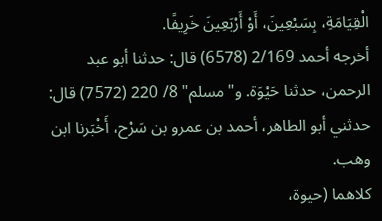الْقِيَامَةِ، بِسَبْعِينَ، أَوْ أَرْبَعِينَ خَرِيفًا.
أخرجه أحمد 2/169 (6578) قال: حدثنا أبو عبد الرحمن، حدثنا حَيْوَة. و"مسلم" 8/ 220 (7572) قال: حدثني أبو الطاهر، أحمد بن عمرو بن سَرْح، أَخْبَرنا ابن وهب.
كلاهما (حيوة،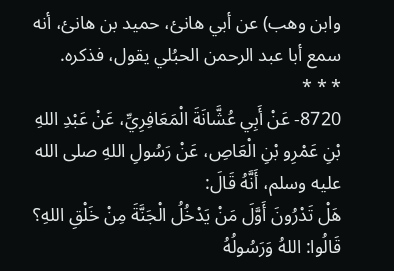وابن وهب) عن أبي هانئ، حميد بن هانئ، أنه سمع أبا عبد الرحمن الحبُلي يقول، فذكره.
* * *
8720- عَنْ أَبِي عُشَّانَةَ الْمَعَافِرِيِّ، عَنْ عَبْدِ اللهِ بْنِ عَمْرِو بْنِ الْعَاصِ، عَنْ رَسُولِ اللهِ صلى الله عليه وسلم، أَنَّهُ قَالَ:
هَلْ تَدْرُونَ أَوَّلَ مَنْ يَدْخُلُ الْجَنَّةَ مِنْ خَلْقِ اللهِ؟ قَالُوا: اللهُ وَرَسُولُهُ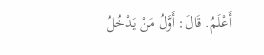أَعْلَمُ. قَالَ: أَوَّلُ مَنْ يَدْخُلُ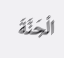الْجَنَّةَ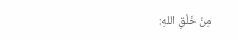مِنْ خَلْقِ اللهِ: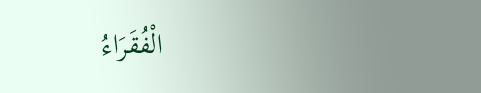الْفُقَرَاءُ